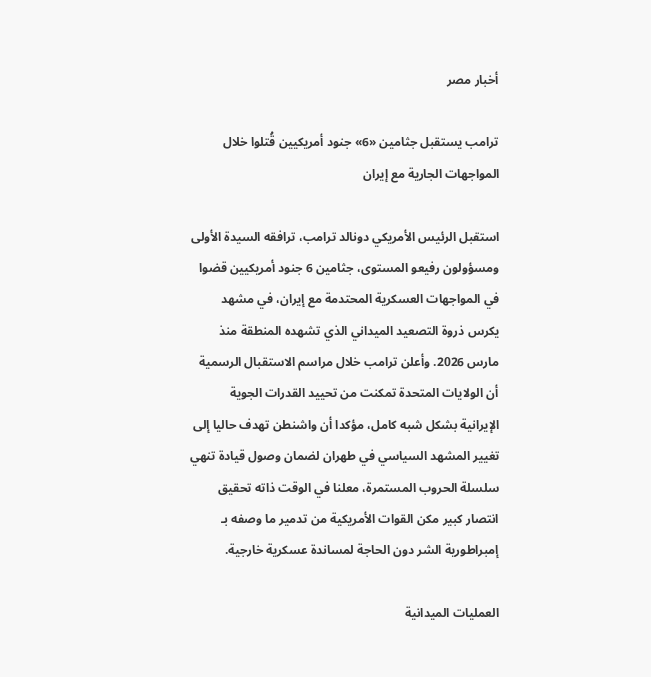أخبار مصر

ترامب يستقبل جثامين «6» جنود أمريكيين قُتلوا خلال المواجهات الجارية مع إيران

استقبل الرئيس الأمريكي دونالد ترامب، ترافقه السيدة الأولى ومسؤولون رفيعو المستوى، جثامين 6 جنود أمريكيين قضوا في المواجهات العسكرية المحتدمة مع إيران، في مشهد يكرس ذروة التصعيد الميداني الذي تشهده المنطقة منذ مارس 2026. وأعلن ترامب خلال مراسم الاستقبال الرسمية أن الولايات المتحدة تمكنت من تحييد القدرات الجوية الإيرانية بشكل شبه كامل، مؤكدا أن واشنطن تهدف حاليا إلى تغيير المشهد السياسي في طهران لضمان وصول قيادة تنهي سلسلة الحروب المستمرة، معلنا في الوقت ذاته تحقيق انتصار كبير مكن القوات الأمريكية من تدمير ما وصفه بـ إمبراطورية الشر دون الحاجة لمساندة عسكرية خارجية.

العمليات الميدانية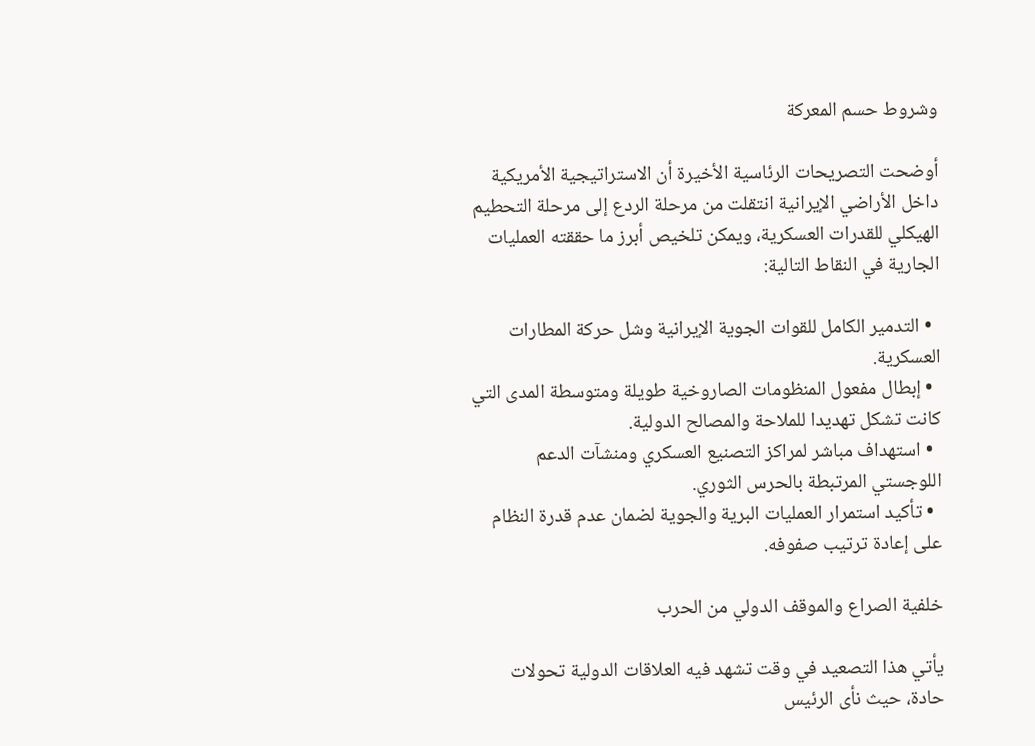وشروط حسم المعركة

أوضحت التصريحات الرئاسية الأخيرة أن الاستراتيجية الأمريكية داخل الأراضي الإيرانية انتقلت من مرحلة الردع إلى مرحلة التحطيم الهيكلي للقدرات العسكرية، ويمكن تلخيص أبرز ما حققته العمليات الجارية في النقاط التالية:

  • التدمير الكامل للقوات الجوية الإيرانية وشل حركة المطارات العسكرية.
  • إبطال مفعول المنظومات الصاروخية طويلة ومتوسطة المدى التي كانت تشكل تهديدا للملاحة والمصالح الدولية.
  • استهداف مباشر لمراكز التصنيع العسكري ومنشآت الدعم اللوجستي المرتبطة بالحرس الثوري.
  • تأكيد استمرار العمليات البرية والجوية لضمان عدم قدرة النظام على إعادة ترتيب صفوفه.

خلفية الصراع والموقف الدولي من الحرب

يأتي هذا التصعيد في وقت تشهد فيه العلاقات الدولية تحولات حادة، حيث نأى الرئيس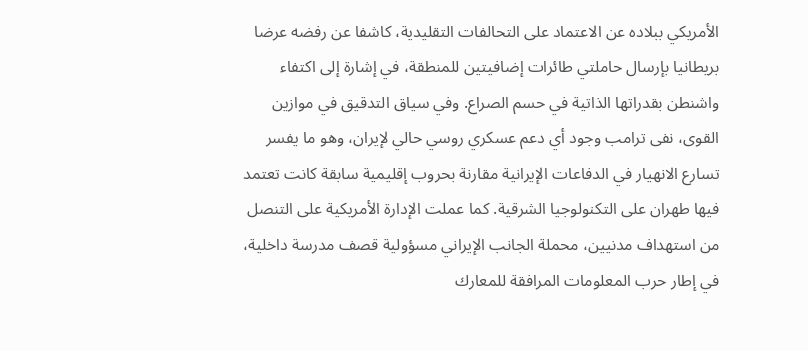الأمريكي ببلاده عن الاعتماد على التحالفات التقليدية، كاشفا عن رفضه عرضا بريطانيا بإرسال حاملتي طائرات إضافيتين للمنطقة، في إشارة إلى اكتفاء واشنطن بقدراتها الذاتية في حسم الصراع. وفي سياق التدقيق في موازين القوى، نفى ترامب وجود أي دعم عسكري روسي حالي لإيران، وهو ما يفسر تسارع الانهيار في الدفاعات الإيرانية مقارنة بحروب إقليمية سابقة كانت تعتمد فيها طهران على التكنولوجيا الشرقية. كما عملت الإدارة الأمريكية على التنصل من استهداف مدنيين، محملة الجانب الإيراني مسؤولية قصف مدرسة داخلية، في إطار حرب المعلومات المرافقة للمعارك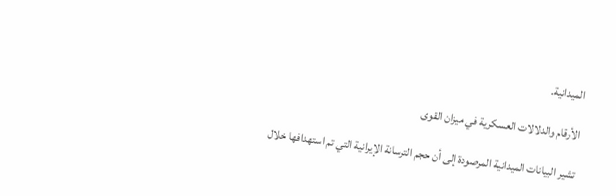الميدانية.

الأرقام والدلالات العسكرية في ميزان القوى

تشير البيانات الميدانية المرصودة إلى أن حجم الترسانة الإيرانية التي تم استهدافها خلال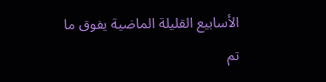الأسابيع القليلة الماضية يفوق ما تم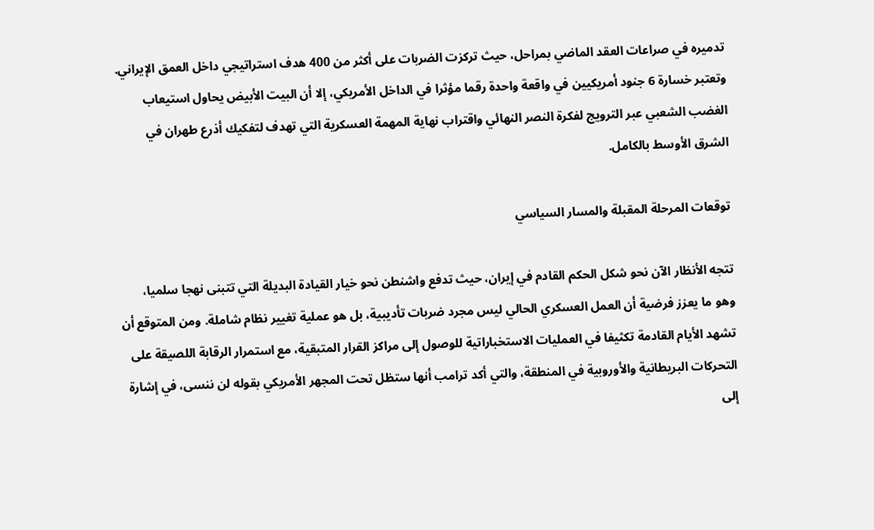تدميره في صراعات العقد الماضي بمراحل، حيث تركزت الضربات على أكثر من 400 هدف استراتيجي داخل العمق الإيراني. وتعتبر خسارة 6 جنود أمريكيين في واقعة واحدة رقما مؤثرا في الداخل الأمريكي، إلا أن البيت الأبيض يحاول استيعاب الغضب الشعبي عبر الترويج لفكرة النصر النهائي واقتراب نهاية المهمة العسكرية التي تهدف لتفكيك أذرع طهران في الشرق الأوسط بالكامل.

توقعات المرحلة المقبلة والمسار السياسي

تتجه الأنظار الآن نحو شكل الحكم القادم في إيران، حيث تدفع واشنطن نحو خيار القيادة البديلة التي تتبنى نهجا سلميا، وهو ما يعزز فرضية أن العمل العسكري الحالي ليس مجرد ضربات تأديبية، بل هو عملية تغيير نظام شاملة. ومن المتوقع أن تشهد الأيام القادمة تكثيفا في العمليات الاستخباراتية للوصول إلى مراكز القرار المتبقية، مع استمرار الرقابة اللصيقة على التحركات البريطانية والأوروبية في المنطقة، والتي أكد ترامب أنها ستظل تحت المجهر الأمريكي بقوله لن ننسى، في إشارة إلى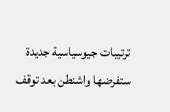ترتيبات جيوسياسية جديدة ستفرضها واشنطن بعد توقف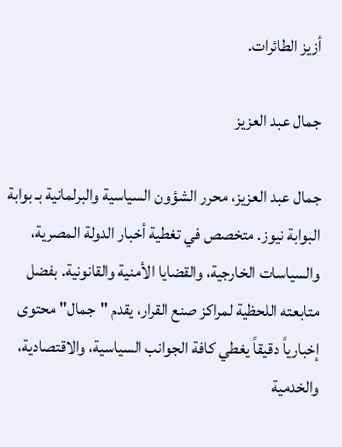أزيز الطائرات.

جمال عبد العزيز

جمال عبد العزيز، محرر الشؤون السياسية والبرلمانية بـ بوابة البوابة نيوز. متخصص في تغطية أخبار الدولة المصرية، والسياسات الخارجية، والقضايا الأمنية والقانونية. بفضل متابعته اللحظية لمراكز صنع القرار، يقدم "جمال" محتوى إخبارياً دقيقاً يغطي كافة الجوانب السياسية، والاقتصادية، والخدمية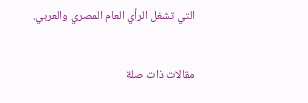التي تشغل الرأي العام المصري والعربي.

مقالات ذات صلة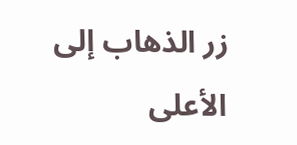زر الذهاب إلى الأعلى